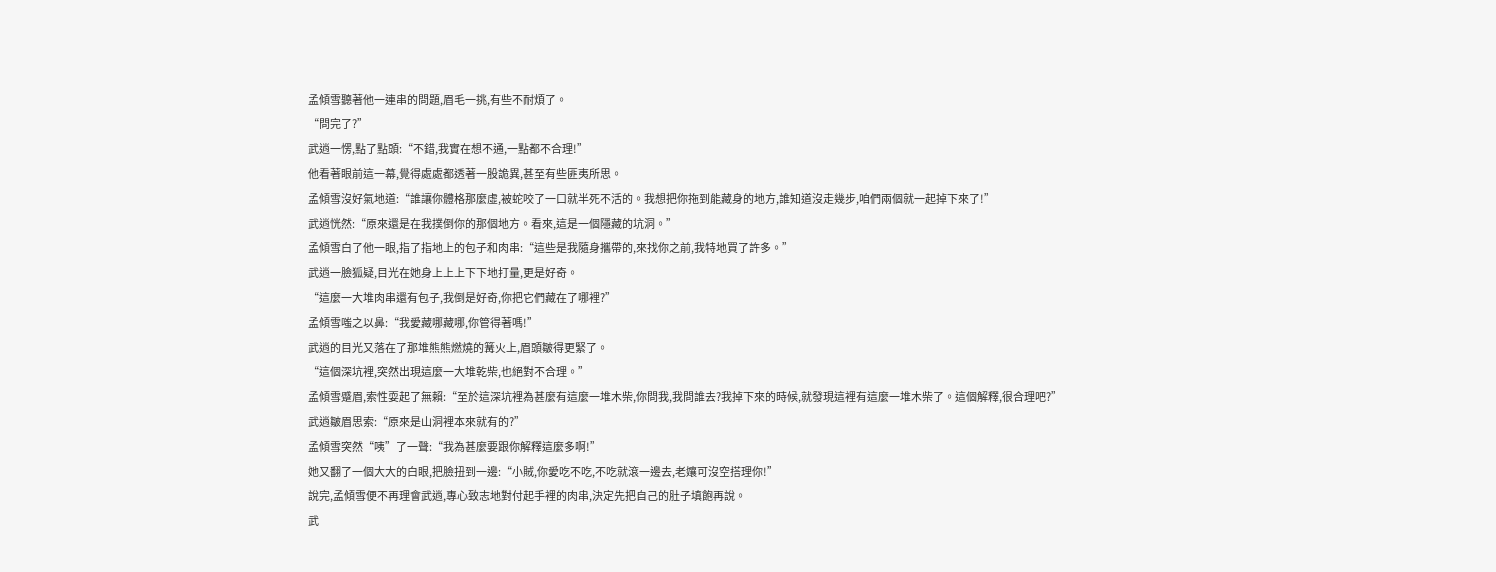孟傾雪聽著他一連串的問題,眉毛一挑,有些不耐煩了。
“問完了?”
武逍一愣,點了點頭:“不錯,我實在想不通,一點都不合理!”
他看著眼前這一幕,覺得處處都透著一股詭異,甚至有些匪夷所思。
孟傾雪沒好氣地道:“誰讓你體格那麼虛,被蛇咬了一口就半死不活的。我想把你拖到能藏身的地方,誰知道沒走幾步,咱們兩個就一起掉下來了!”
武逍恍然:“原來還是在我撲倒你的那個地方。看來,這是一個隱藏的坑洞。”
孟傾雪白了他一眼,指了指地上的包子和肉串:“這些是我隨身攜帶的,來找你之前,我特地買了許多。”
武逍一臉狐疑,目光在她身上上上下下地打量,更是好奇。
“這麼一大堆肉串還有包子,我倒是好奇,你把它們藏在了哪裡?”
孟傾雪嗤之以鼻:“我愛藏哪藏哪,你管得著嗎!”
武逍的目光又落在了那堆熊熊燃燒的篝火上,眉頭皺得更緊了。
“這個深坑裡,突然出現這麼一大堆乾柴,也絕對不合理。”
孟傾雪蹙眉,索性耍起了無賴:“至於這深坑裡為甚麼有這麼一堆木柴,你問我,我問誰去?我掉下來的時候,就發現這裡有這麼一堆木柴了。這個解釋,很合理吧?”
武逍皺眉思索:“原來是山洞裡本來就有的?”
孟傾雪突然“咦”了一聲:“我為甚麼要跟你解釋這麼多啊!”
她又翻了一個大大的白眼,把臉扭到一邊:“小賊,你愛吃不吃,不吃就滾一邊去,老孃可沒空搭理你!”
說完,孟傾雪便不再理會武逍,專心致志地對付起手裡的肉串,決定先把自己的肚子填飽再說。
武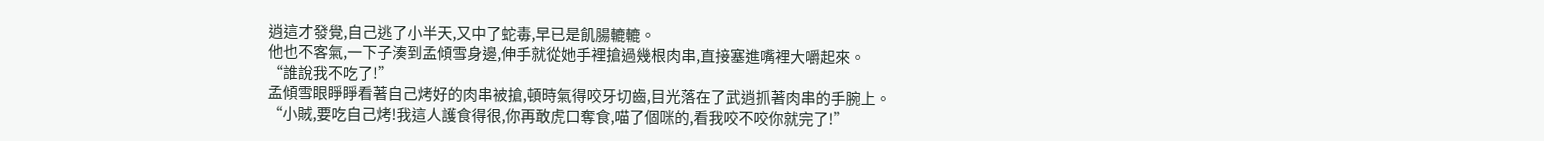逍這才發覺,自己逃了小半天,又中了蛇毒,早已是飢腸轆轆。
他也不客氣,一下子湊到孟傾雪身邊,伸手就從她手裡搶過幾根肉串,直接塞進嘴裡大嚼起來。
“誰說我不吃了!”
孟傾雪眼睜睜看著自己烤好的肉串被搶,頓時氣得咬牙切齒,目光落在了武逍抓著肉串的手腕上。
“小賊,要吃自己烤!我這人護食得很,你再敢虎口奪食,喵了個咪的,看我咬不咬你就完了!”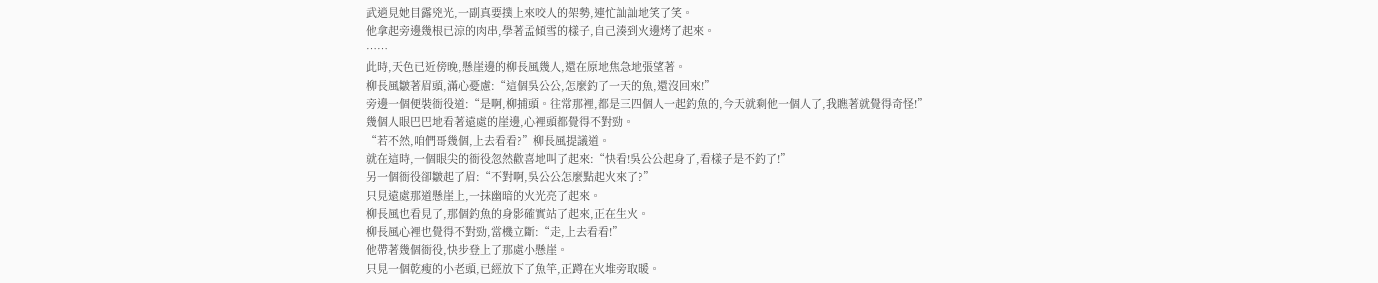武逍見她目露兇光,一副真要撲上來咬人的架勢,連忙訕訕地笑了笑。
他拿起旁邊幾根已涼的肉串,學著孟傾雪的樣子,自己湊到火邊烤了起來。
……
此時,天色已近傍晚,懸崖邊的柳長風幾人,還在原地焦急地張望著。
柳長風皺著眉頭,滿心憂慮:“這個吳公公,怎麼釣了一天的魚,還沒回來!”
旁邊一個便裝衙役道:“是啊,柳捕頭。往常那裡,都是三四個人一起釣魚的,今天就剩他一個人了,我瞧著就覺得奇怪!”
幾個人眼巴巴地看著遠處的崖邊,心裡頭都覺得不對勁。
“若不然,咱們哥幾個,上去看看?”柳長風提議道。
就在這時,一個眼尖的衙役忽然歡喜地叫了起來:“快看!吳公公起身了,看樣子是不釣了!”
另一個衙役卻皺起了眉:“不對啊,吳公公怎麼點起火來了?”
只見遠處那道懸崖上,一抹幽暗的火光亮了起來。
柳長風也看見了,那個釣魚的身影確實站了起來,正在生火。
柳長風心裡也覺得不對勁,當機立斷:“走,上去看看!”
他帶著幾個衙役,快步登上了那處小懸崖。
只見一個乾瘦的小老頭,已經放下了魚竿,正蹲在火堆旁取暖。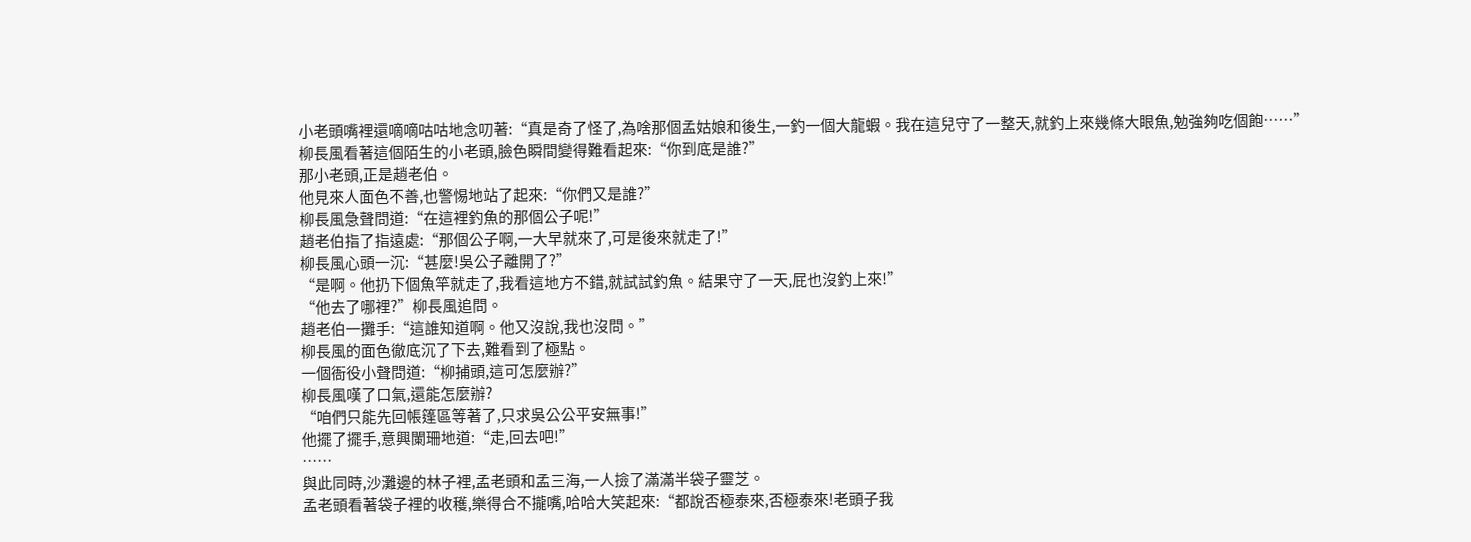小老頭嘴裡還嘀嘀咕咕地念叨著:“真是奇了怪了,為啥那個孟姑娘和後生,一釣一個大龍蝦。我在這兒守了一整天,就釣上來幾條大眼魚,勉強夠吃個飽……”
柳長風看著這個陌生的小老頭,臉色瞬間變得難看起來:“你到底是誰?”
那小老頭,正是趙老伯。
他見來人面色不善,也警惕地站了起來:“你們又是誰?”
柳長風急聲問道:“在這裡釣魚的那個公子呢!”
趙老伯指了指遠處:“那個公子啊,一大早就來了,可是後來就走了!”
柳長風心頭一沉:“甚麼!吳公子離開了?”
“是啊。他扔下個魚竿就走了,我看這地方不錯,就試試釣魚。結果守了一天,屁也沒釣上來!”
“他去了哪裡?”柳長風追問。
趙老伯一攤手:“這誰知道啊。他又沒說,我也沒問。”
柳長風的面色徹底沉了下去,難看到了極點。
一個衙役小聲問道:“柳捕頭,這可怎麼辦?”
柳長風嘆了口氣,還能怎麼辦?
“咱們只能先回帳篷區等著了,只求吳公公平安無事!”
他擺了擺手,意興闌珊地道:“走,回去吧!”
……
與此同時,沙灘邊的林子裡,孟老頭和孟三海,一人撿了滿滿半袋子靈芝。
孟老頭看著袋子裡的收穫,樂得合不攏嘴,哈哈大笑起來:“都說否極泰來,否極泰來!老頭子我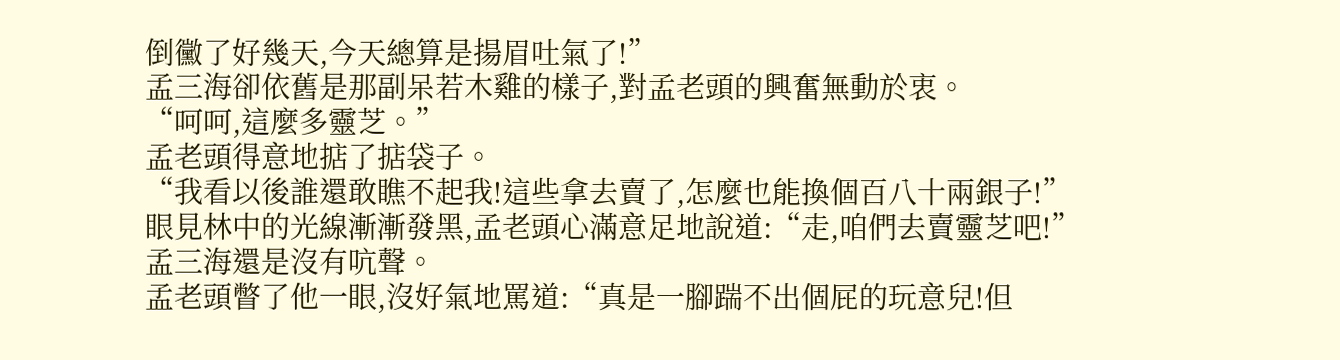倒黴了好幾天,今天總算是揚眉吐氣了!”
孟三海卻依舊是那副呆若木雞的樣子,對孟老頭的興奮無動於衷。
“呵呵,這麼多靈芝。”
孟老頭得意地掂了掂袋子。
“我看以後誰還敢瞧不起我!這些拿去賣了,怎麼也能換個百八十兩銀子!”
眼見林中的光線漸漸發黑,孟老頭心滿意足地說道:“走,咱們去賣靈芝吧!”
孟三海還是沒有吭聲。
孟老頭瞥了他一眼,沒好氣地罵道:“真是一腳踹不出個屁的玩意兒!但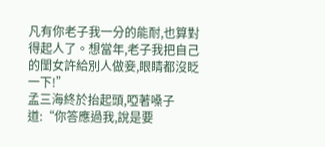凡有你老子我一分的能耐,也算對得起人了。想當年,老子我把自己的閨女許給別人做妾,眼睛都沒眨一下!”
孟三海終於抬起頭,啞著嗓子道:“你答應過我,說是要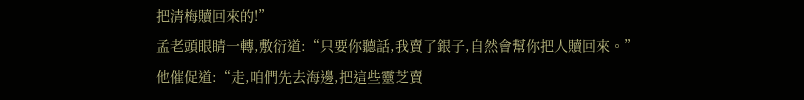把清梅贖回來的!”
孟老頭眼睛一轉,敷衍道:“只要你聽話,我賣了銀子,自然會幫你把人贖回來。”
他催促道:“走,咱們先去海邊,把這些靈芝賣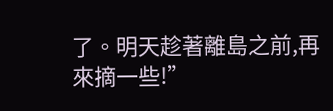了。明天趁著離島之前,再來摘一些!”